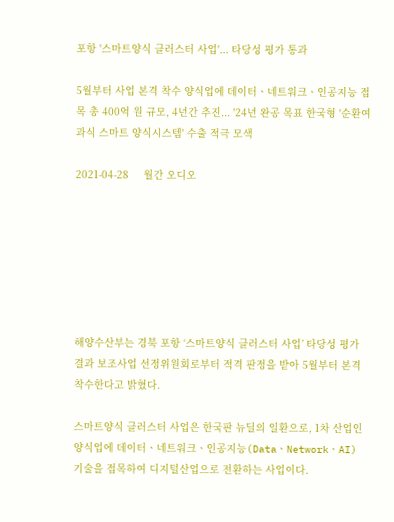포항 '스마트양식 클러스터 사업'... 타당성 평가 통과

5월부터 사업 본격 착수 양식업에 데이터ㆍ네트워크ㆍ인공지능 접목 총 400억 원 규모, 4년간 추진... '24년 완공 목표 한국형 '순환여과식 스마트 양식시스템' 수출 적극 모색

2021-04-28     월간 오디오







해양수산부는 경북 포항 ‘스마트양식 클러스터 사업’ 타당성 평가 결과 보조사업 선정위원회로부터 적격 판정을 받아 5월부터 본격 착수한다고 밝혔다.

스마트양식 클러스터 사업은 한국판 뉴딜의 일환으로, 1차 산업인 양식업에 데이터ㆍ네트워크ㆍ인공지능(DataㆍNetworkㆍAI) 기술을 접목하여 디지털산업으로 전환하는 사업이다.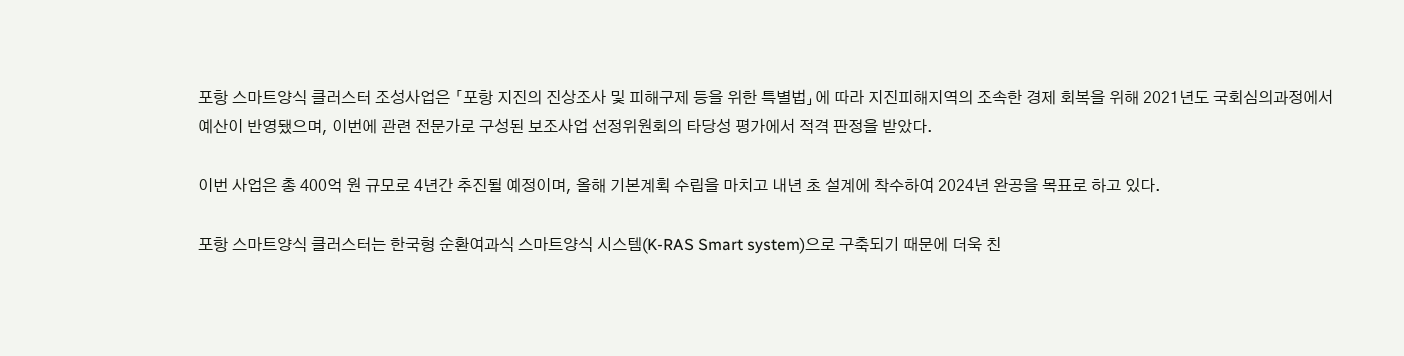포항 스마트양식 클러스터 조성사업은 「포항 지진의 진상조사 및 피해구제 등을 위한 특별법」에 따라 지진피해지역의 조속한 경제 회복을 위해 2021년도 국회심의과정에서 예산이 반영됐으며, 이번에 관련 전문가로 구성된 보조사업 선정위원회의 타당성 평가에서 적격 판정을 받았다.

이번 사업은 총 400억 원 규모로 4년간 추진될 예정이며, 올해 기본계획 수립을 마치고 내년 초 설계에 착수하여 2024년 완공을 목표로 하고 있다.

포항 스마트양식 클러스터는 한국형 순환여과식 스마트양식 시스템(K-RAS Smart system)으로 구축되기 때문에 더욱 친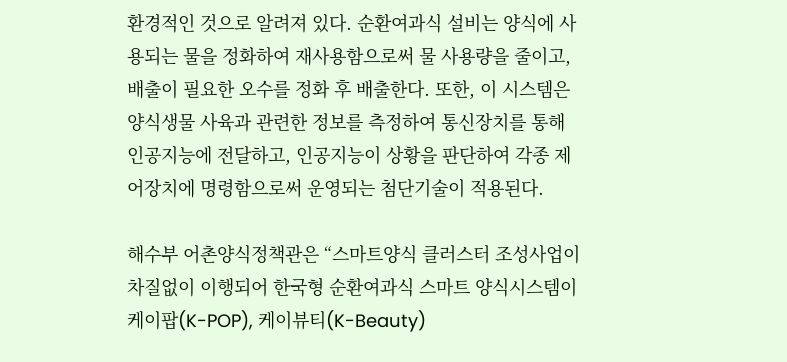환경적인 것으로 알려져 있다. 순환여과식 설비는 양식에 사용되는 물을 정화하여 재사용함으로써 물 사용량을 줄이고, 배출이 필요한 오수를 정화 후 배출한다. 또한, 이 시스템은 양식생물 사육과 관련한 정보를 측정하여 통신장치를 통해 인공지능에 전달하고, 인공지능이 상황을 판단하여 각종 제어장치에 명령함으로써 운영되는 첨단기술이 적용된다.

해수부 어촌양식정책관은 “스마트양식 클러스터 조성사업이 차질없이 이행되어 한국형 순환여과식 스마트 양식시스템이 케이팝(K-POP), 케이뷰티(K-Beauty)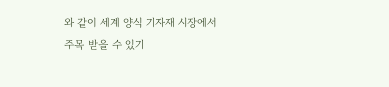와 같이 세계 양식 기자재 시장에서 주목 받을 수 있기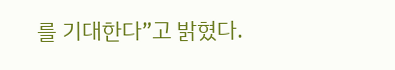를 기대한다”고 밝혔다.